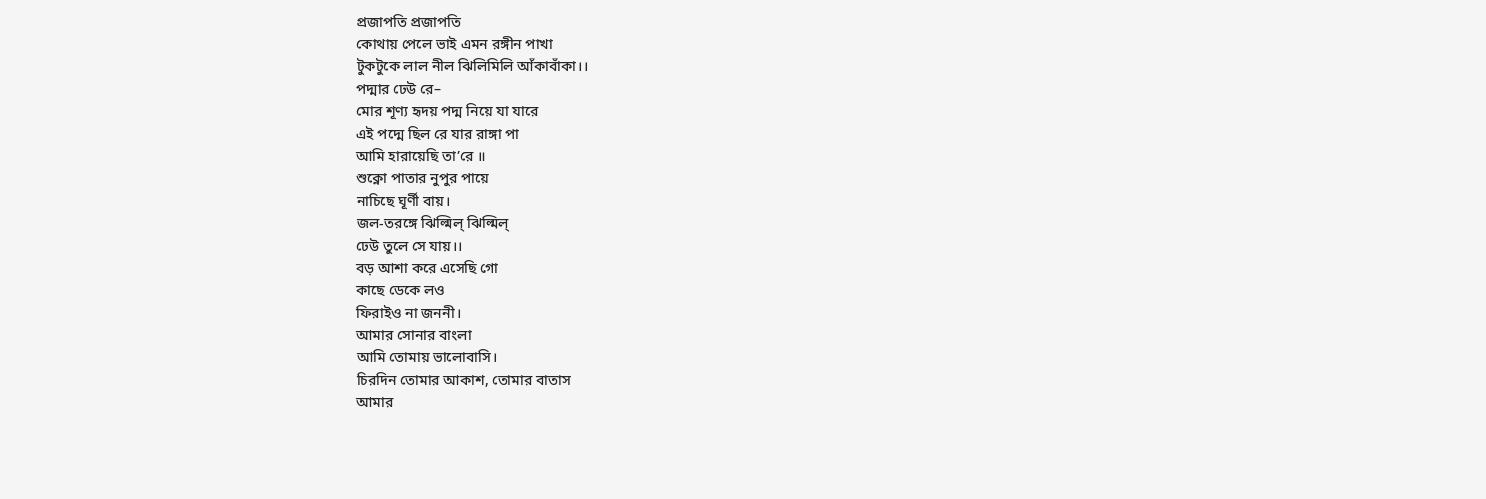প্রজাপতি প্রজাপতি
কোথায় পেলে ভাই এমন রঙ্গীন পাখা
টুকটুকে লাল নীল ঝিলিমিলি আঁকাবাঁকা।।
পদ্মার ঢেউ রে–
মোর শূণ্য হৃদয় পদ্ম নিয়ে যা যারে
এই পদ্মে ছিল রে যার রাঙ্গা পা
আমি হারায়েছি তা’রে ॥
শুক্নো পাতার নুপুর পায়ে
নাচিছে ঘূর্ণী বায়।
জল-তরঙ্গে ঝিল্মিল্ ঝিল্মিল্
ঢেউ তুলে সে যায়।।
বড় আশা করে এসেছি গো
কাছে ডেকে লও
ফিরাইও না জননী।
আমার সোনার বাংলা
আমি তোমায় ভালোবাসি।
চিরদিন তোমার আকাশ, তোমার বাতাস
আমার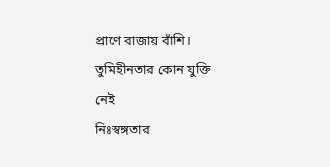প্রাণে বাজায় বাঁশি।
তুমিহীনতার কোন যুক্তি নেই
নিঃস্বঙ্গতার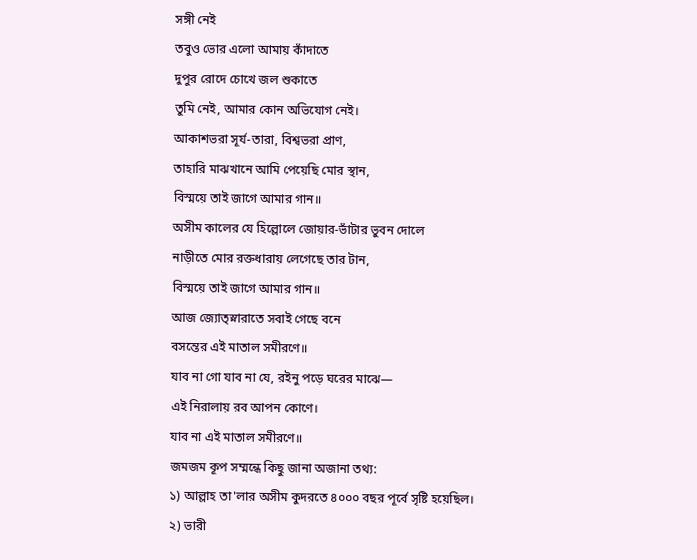সঙ্গী নেই
তবুও ভোর এলো আমায় কাঁদাতে
দুপুর রোদে চোখে জল শুকাতে
তুমি নেই, আমার কোন অভিযোগ নেই।
আকাশভরা সূর্য-তারা, বিশ্বভরা প্রাণ,
তাহারি মাঝখানে আমি পেয়েছি মোর স্থান,
বিস্ময়ে তাই জাগে আমার গান॥
অসীম কালের যে হিল্লোলে জোয়ার-ভাঁটার ভুবন দোলে
নাড়ীতে মোর রক্তধারায় লেগেছে তার টান,
বিস্ময়ে তাই জাগে আমার গান॥
আজ জ্যোত্স্নারাতে সবাই গেছে বনে
বসন্তের এই মাতাল সমীরণে॥
যাব না গো যাব না যে, রইনু পড়ে ঘরের মাঝে—
এই নিরালায় রব আপন কোণে।
যাব না এই মাতাল সমীরণে॥
জমজম কূপ সম্মন্ধে কিছু জানা অজানা তথ্য:
১) আল্লাহ তা'লার অসীম কুদরতে ৪০০০ বছর পূর্বে সৃষ্টি হয়েছিল।
২) ভারী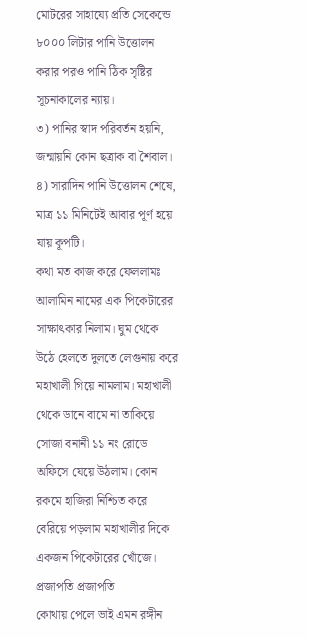মোটরের সাহায্যে প্রতি সেকেন্ডে ৮০০০ লিটার পানি উত্তোলন করার পরও পানি ঠিক সৃষ্টির সূচনাকালের ন্যায়।
৩) পানির স্বাদ পরিবর্তন হয়নি, জন্মায়নি কোন ছত্রাক বা শৈবাল।
৪) সারাদিন পানি উত্তোলন শেষে, মাত্র ১১ মিনিটেই আবার পূর্ণ হয়ে যায় কূপটি।
কথা মত কাজ করে ফেললামঃ আলামিন নামের এক পিকেটারের সাক্ষাৎকার নিলাম। ঘুম থেকে উঠে হেলতে দুলতে লেগুনায় করে মহাখালী গিয়ে নামলাম। মহাখালী থেকে ডানে বামে না তাকিয়ে সোজা বনানী ১১ নং রোডে অফিসে যেয়ে উঠলাম। কোন রকমে হাজিরা নিশ্চিত করে বেরিয়ে পড়লাম মহাখালীর দিকে একজন পিকেটারের খোঁজে।
প্রজাপতি প্রজাপতি
কোথায় পেলে ভাই এমন রঙ্গীন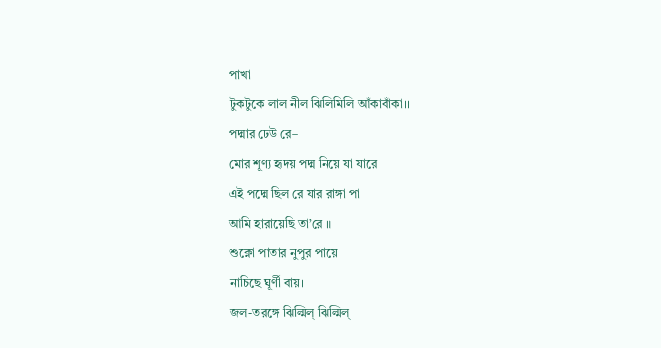পাখা
টুকটুকে লাল নীল ঝিলিমিলি আঁকাবাঁকা।।
পদ্মার ঢেউ রে–
মোর শূণ্য হৃদয় পদ্ম নিয়ে যা যারে
এই পদ্মে ছিল রে যার রাঙ্গা পা
আমি হারায়েছি তা’রে ॥
শুক্নো পাতার নুপুর পায়ে
নাচিছে ঘূর্ণী বায়।
জল-তরঙ্গে ঝিল্মিল্ ঝিল্মিল্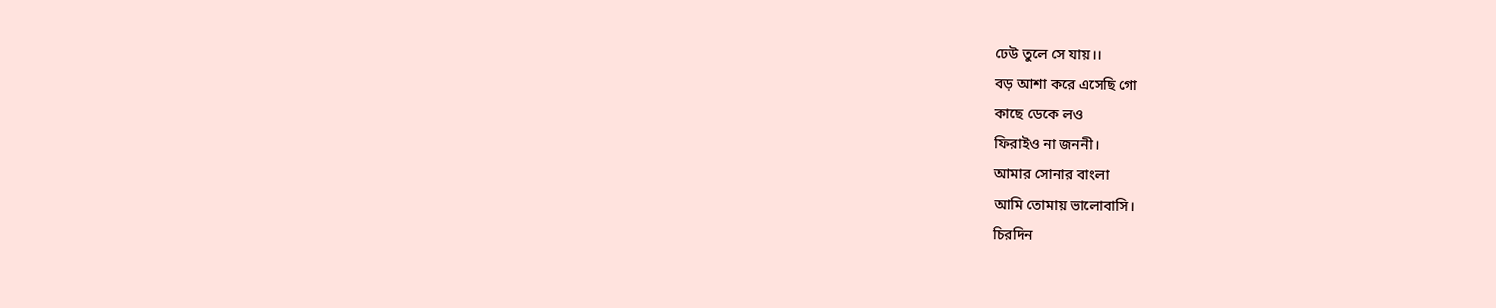ঢেউ তুলে সে যায়।।
বড় আশা করে এসেছি গো
কাছে ডেকে লও
ফিরাইও না জননী।
আমার সোনার বাংলা
আমি তোমায় ভালোবাসি।
চিরদিন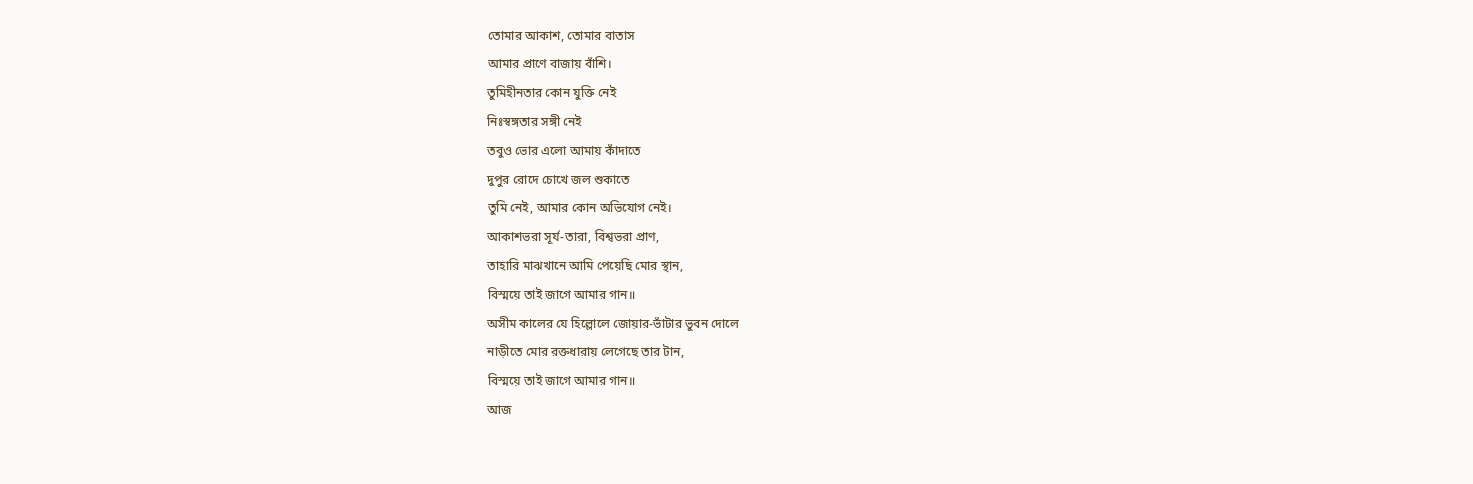তোমার আকাশ, তোমার বাতাস
আমার প্রাণে বাজায় বাঁশি।
তুমিহীনতার কোন যুক্তি নেই
নিঃস্বঙ্গতার সঙ্গী নেই
তবুও ভোর এলো আমায় কাঁদাতে
দুপুর রোদে চোখে জল শুকাতে
তুমি নেই, আমার কোন অভিযোগ নেই।
আকাশভরা সূর্য-তারা, বিশ্বভরা প্রাণ,
তাহারি মাঝখানে আমি পেয়েছি মোর স্থান,
বিস্ময়ে তাই জাগে আমার গান॥
অসীম কালের যে হিল্লোলে জোয়ার-ভাঁটার ভুবন দোলে
নাড়ীতে মোর রক্তধারায় লেগেছে তার টান,
বিস্ময়ে তাই জাগে আমার গান॥
আজ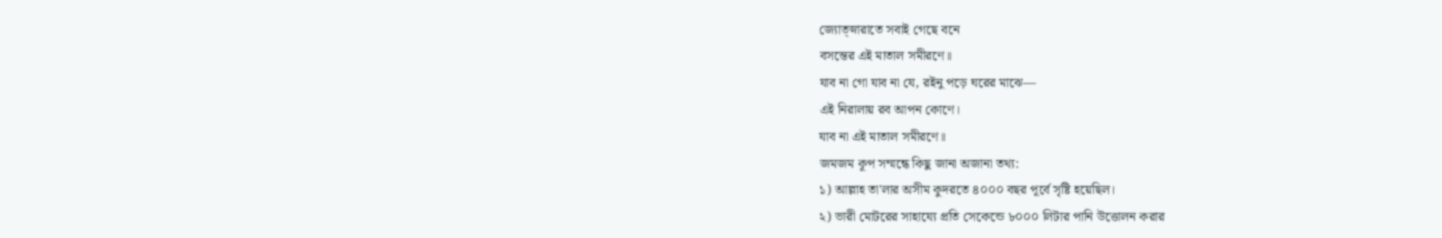জ্যোত্স্নারাতে সবাই গেছে বনে
বসন্তের এই মাতাল সমীরণে॥
যাব না গো যাব না যে, রইনু পড়ে ঘরের মাঝে—
এই নিরালায় রব আপন কোণে।
যাব না এই মাতাল সমীরণে॥
জমজম কূপ সম্মন্ধে কিছু জানা অজানা তথ্য:
১) আল্লাহ তা'লার অসীম কুদরতে ৪০০০ বছর পূর্বে সৃষ্টি হয়েছিল।
২) ভারী মোটরের সাহায্যে প্রতি সেকেন্ডে ৮০০০ লিটার পানি উত্তোলন করার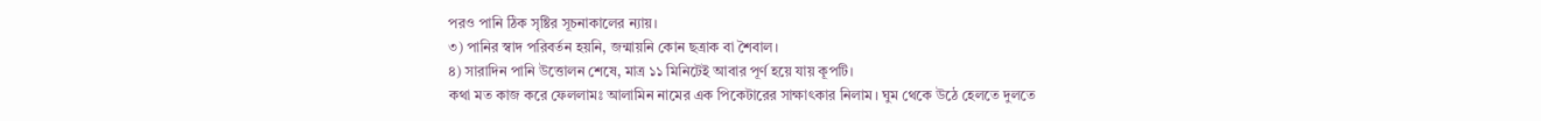পরও পানি ঠিক সৃষ্টির সূচনাকালের ন্যায়।
৩) পানির স্বাদ পরিবর্তন হয়নি, জন্মায়নি কোন ছত্রাক বা শৈবাল।
৪) সারাদিন পানি উত্তোলন শেষে, মাত্র ১১ মিনিটেই আবার পূর্ণ হয়ে যায় কূপটি।
কথা মত কাজ করে ফেললামঃ আলামিন নামের এক পিকেটারের সাক্ষাৎকার নিলাম। ঘুম থেকে উঠে হেলতে দুলতে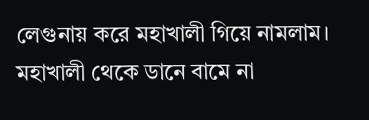লেগুনায় করে মহাখালী গিয়ে নামলাম। মহাখালী থেকে ডানে বামে না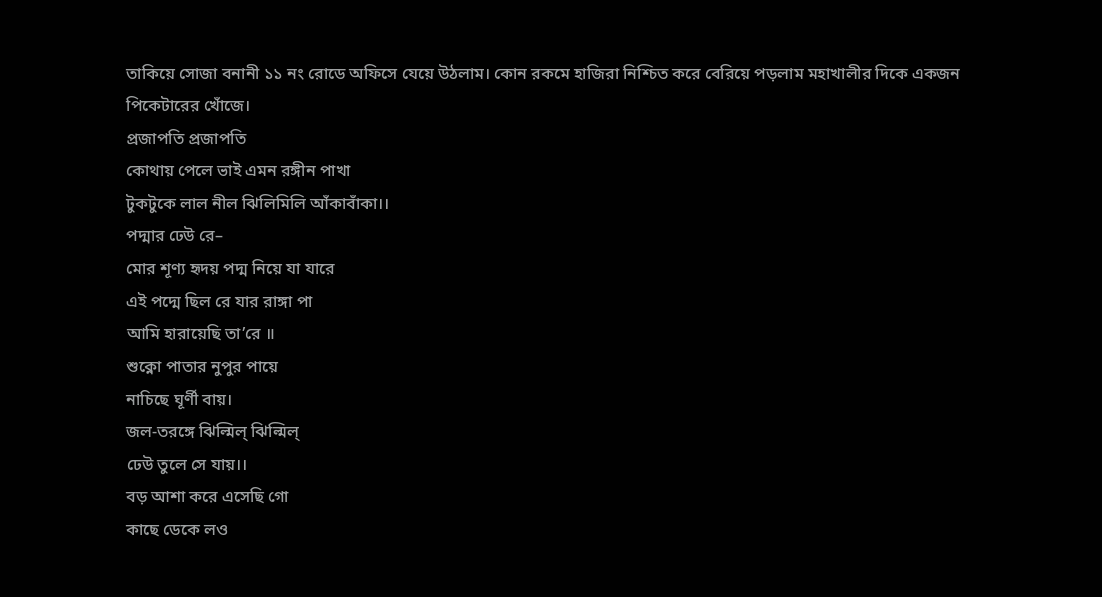তাকিয়ে সোজা বনানী ১১ নং রোডে অফিসে যেয়ে উঠলাম। কোন রকমে হাজিরা নিশ্চিত করে বেরিয়ে পড়লাম মহাখালীর দিকে একজন পিকেটারের খোঁজে।
প্রজাপতি প্রজাপতি
কোথায় পেলে ভাই এমন রঙ্গীন পাখা
টুকটুকে লাল নীল ঝিলিমিলি আঁকাবাঁকা।।
পদ্মার ঢেউ রে–
মোর শূণ্য হৃদয় পদ্ম নিয়ে যা যারে
এই পদ্মে ছিল রে যার রাঙ্গা পা
আমি হারায়েছি তা’রে ॥
শুক্নো পাতার নুপুর পায়ে
নাচিছে ঘূর্ণী বায়।
জল-তরঙ্গে ঝিল্মিল্ ঝিল্মিল্
ঢেউ তুলে সে যায়।।
বড় আশা করে এসেছি গো
কাছে ডেকে লও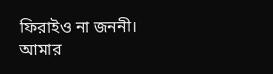ফিরাইও না জননী।
আমার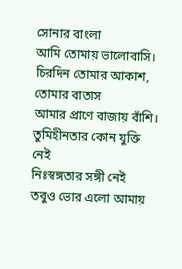সোনার বাংলা
আমি তোমায় ভালোবাসি।
চিরদিন তোমার আকাশ, তোমার বাতাস
আমার প্রাণে বাজায় বাঁশি।
তুমিহীনতার কোন যুক্তি নেই
নিঃস্বঙ্গতার সঙ্গী নেই
তবুও ভোর এলো আমায়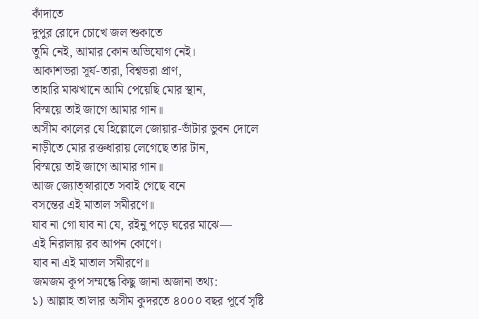কাঁদাতে
দুপুর রোদে চোখে জল শুকাতে
তুমি নেই, আমার কোন অভিযোগ নেই।
আকাশভরা সূর্য-তারা, বিশ্বভরা প্রাণ,
তাহারি মাঝখানে আমি পেয়েছি মোর স্থান,
বিস্ময়ে তাই জাগে আমার গান॥
অসীম কালের যে হিল্লোলে জোয়ার-ভাঁটার ভুবন দোলে
নাড়ীতে মোর রক্তধারায় লেগেছে তার টান,
বিস্ময়ে তাই জাগে আমার গান॥
আজ জ্যোত্স্নারাতে সবাই গেছে বনে
বসন্তের এই মাতাল সমীরণে॥
যাব না গো যাব না যে, রইনু পড়ে ঘরের মাঝে—
এই নিরালায় রব আপন কোণে।
যাব না এই মাতাল সমীরণে॥
জমজম কূপ সম্মন্ধে কিছু জানা অজানা তথ্য:
১) আল্লাহ তা'লার অসীম কুদরতে ৪০০০ বছর পূর্বে সৃষ্টি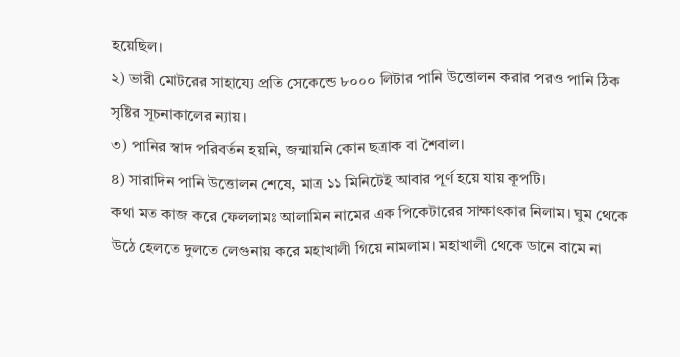হয়েছিল।
২) ভারী মোটরের সাহায্যে প্রতি সেকেন্ডে ৮০০০ লিটার পানি উত্তোলন করার পরও পানি ঠিক সৃষ্টির সূচনাকালের ন্যায়।
৩) পানির স্বাদ পরিবর্তন হয়নি, জন্মায়নি কোন ছত্রাক বা শৈবাল।
৪) সারাদিন পানি উত্তোলন শেষে, মাত্র ১১ মিনিটেই আবার পূর্ণ হয়ে যায় কূপটি।
কথা মত কাজ করে ফেললামঃ আলামিন নামের এক পিকেটারের সাক্ষাৎকার নিলাম। ঘুম থেকে উঠে হেলতে দুলতে লেগুনায় করে মহাখালী গিয়ে নামলাম। মহাখালী থেকে ডানে বামে না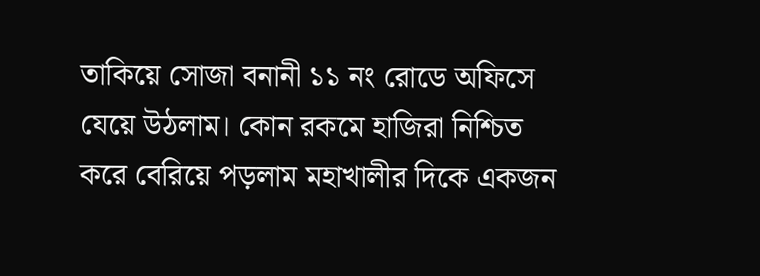তাকিয়ে সোজা বনানী ১১ নং রোডে অফিসে যেয়ে উঠলাম। কোন রকমে হাজিরা নিশ্চিত করে বেরিয়ে পড়লাম মহাখালীর দিকে একজন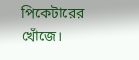পিকেটারের খোঁজে।